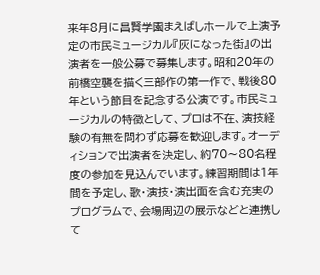来年8月に昌賢学園まえばしホールで上演予定の市民ミュージカル『灰になった街』の出演者を一般公募で募集します。昭和20年の前橋空襲を描く三部作の第一作で、戦後80年という節目を記念する公演です。市民ミュージカルの特徴として、プロは不在、演技経験の有無を問わず応募を歓迎します。オーディションで出演者を決定し、約70〜80名程度の参加を見込んでいます。練習期間は1年間を予定し、歌・演技・演出面を含む充実のプログラムで、会場周辺の展示などと連携して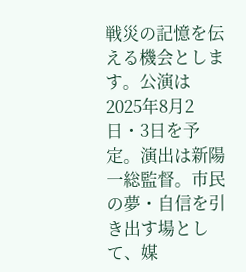戦災の記憶を伝える機会とします。公演は2025年8月2日・3日を予定。演出は新陽一総監督。市民の夢・自信を引き出す場として、媒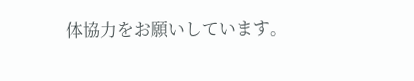体協力をお願いしています。